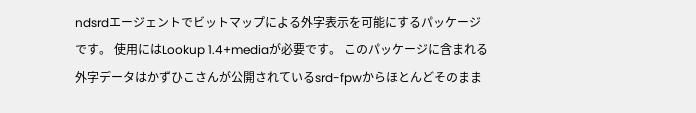ndsrdエージェントでビットマップによる外字表示を可能にするパッケージです。 使用にはLookup 1.4+mediaが必要です。 このパッケージに含まれる外字データはかずひこさんが公開されているsrd-fpwからほとんどそのまま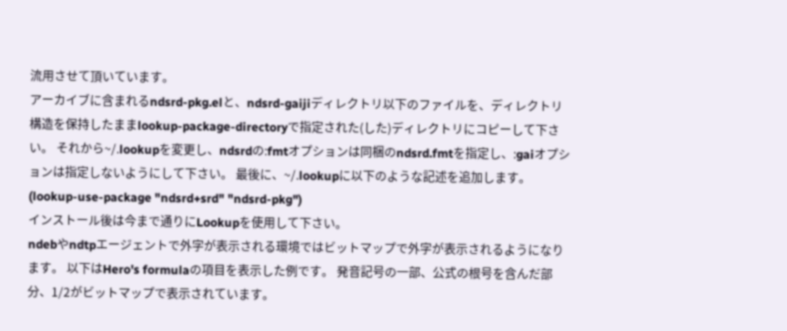流用させて頂いています。
アーカイブに含まれるndsrd-pkg.elと、ndsrd-gaijiディレクトリ以下のファイルを、ディレクトリ構造を保持したままlookup-package-directoryで指定された(した)ディレクトリにコピーして下さい。 それから~/.lookupを変更し、ndsrdの:fmtオプションは同梱のndsrd.fmtを指定し、:gaiオプションは指定しないようにして下さい。 最後に、~/.lookupに以下のような記述を追加します。
(lookup-use-package "ndsrd+srd" "ndsrd-pkg")
インストール後は今まで通りにLookupを使用して下さい。
ndebやndtpエージェントで外字が表示される環境ではビットマップで外字が表示されるようになります。 以下はHero's formulaの項目を表示した例です。 発音記号の一部、公式の根号を含んだ部分、1/2がビットマップで表示されています。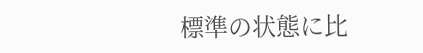標準の状態に比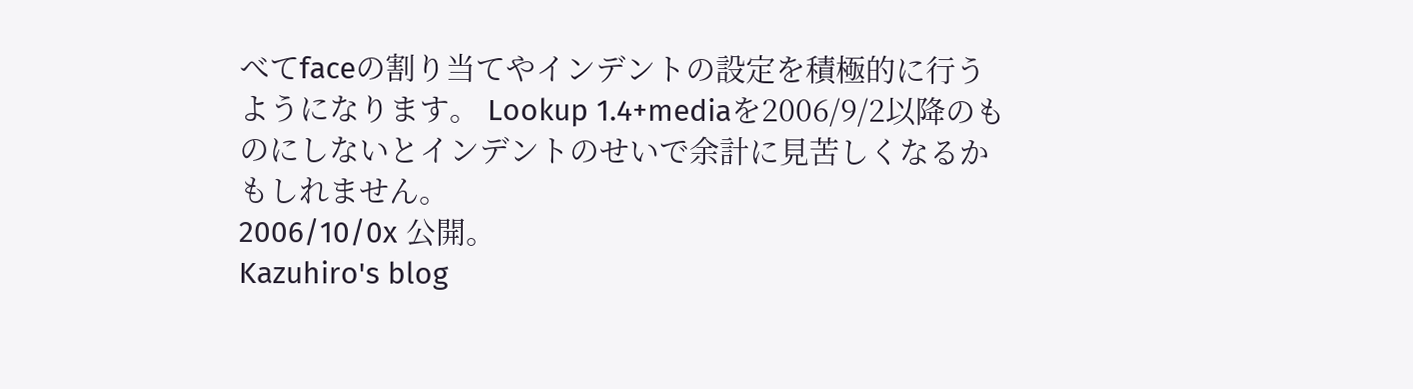べてfaceの割り当てやインデントの設定を積極的に行うようになります。 Lookup 1.4+mediaを2006/9/2以降のものにしないとインデントのせいで余計に見苦しくなるかもしれません。
2006/10/0x 公開。
Kazuhiro's blog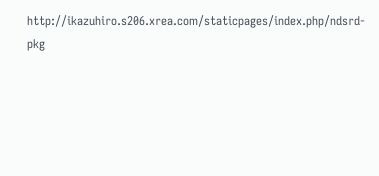http://ikazuhiro.s206.xrea.com/staticpages/index.php/ndsrd-pkg